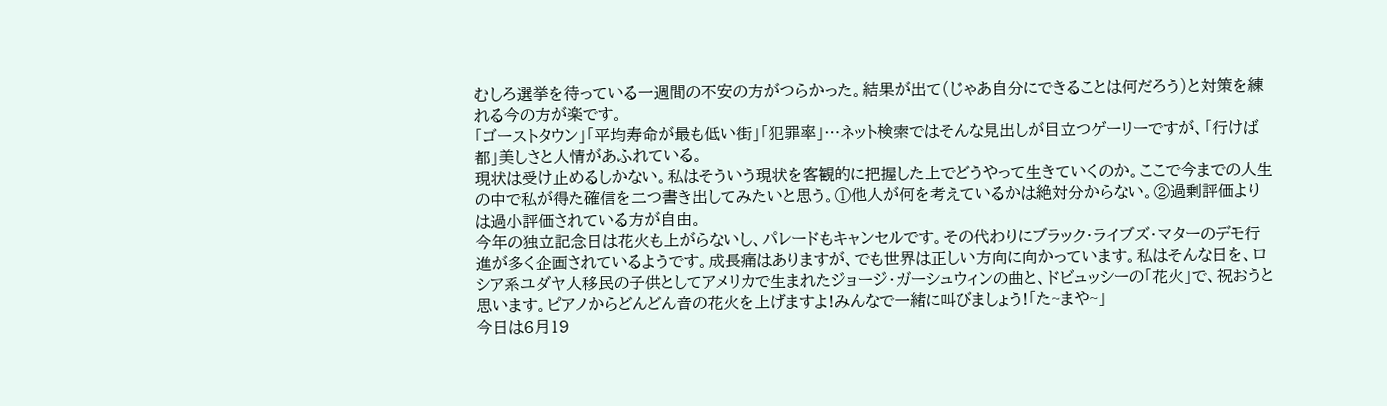むしろ選挙を待っている一週間の不安の方がつらかった。結果が出て(じゃあ自分にできることは何だろう)と対策を練れる今の方が楽です。
「ゴーストタウン」「平均寿命が最も低い街」「犯罪率」…ネット検索ではそんな見出しが目立つゲーリーですが、「行けば都」美しさと人情があふれている。
現状は受け止めるしかない。私はそういう現状を客観的に把握した上でどうやって生きていくのか。ここで今までの人生の中で私が得た確信を二つ書き出してみたいと思う。①他人が何を考えているかは絶対分からない。②過剰評価よりは過小評価されている方が自由。
今年の独立記念日は花火も上がらないし、パレードもキャンセルです。その代わりにブラック・ライブズ・マターのデモ行進が多く企画されているようです。成長痛はありますが、でも世界は正しい方向に向かっています。私はそんな日を、ロシア系ユダヤ人移民の子供としてアメリカで生まれたジョージ・ガーシュウィンの曲と、ドビュッシーの「花火」で、祝おうと思います。ピアノからどんどん音の花火を上げますよ!みんなで一緒に叫びましょう!「た~まや~」
今日は6月19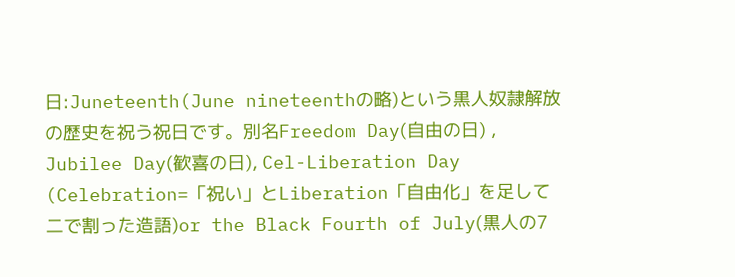日:Juneteenth(June nineteenthの略)という黒人奴隷解放の歴史を祝う祝日です。別名Freedom Day(自由の日) , Jubilee Day(歓喜の日), Cel-Liberation Day (Celebration=「祝い」とLiberation「自由化」を足して二で割った造語)or the Black Fourth of July(黒人の7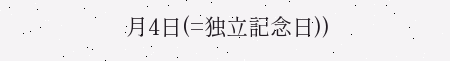月4日(=独立記念日))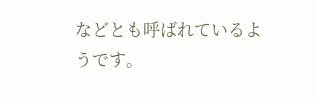などとも呼ばれているようです。